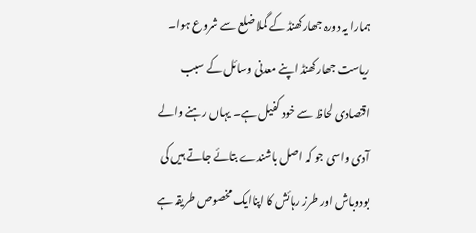ہمارا یہ دورہ جھارکھنڈ کے گملا ضلع سے شروع ہوا۔ ریاست جھارکھنڈ اپنے معدنی وسائل کے سبب اقتصادی لحاظ سے خود کفیل ہے۔ یہاں رہنے والے آدی واسی جو کہ اصل باشندے بتائے جاتے ہیں کی بودوباش اور طرز رہائش کا اپناایک مخصوص طریقہ ہے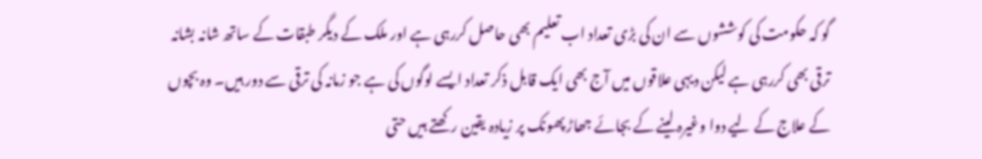گو کہ حکومت کی کوششوں سے ان کی بڑی تعداد اب تعلیم بھی حاصل کررہی ہے اور ملک کے دیگر طبقات کے ساتھ شانہ بشانہ ترقی بھی کررہی ہے لیکن دیہی علاقوں میں آج بھی ایک قابل ذکر تعداد ایسے لوگوں کی ہے جو زمانہ کی ترقی سے دور ہیں۔ وہ بچوں کے علاج کے لیے دوا وغیرہ لینے کے بجائے جھاڑ پھونک پر زیادہ یقین رکھتے ہیں حتی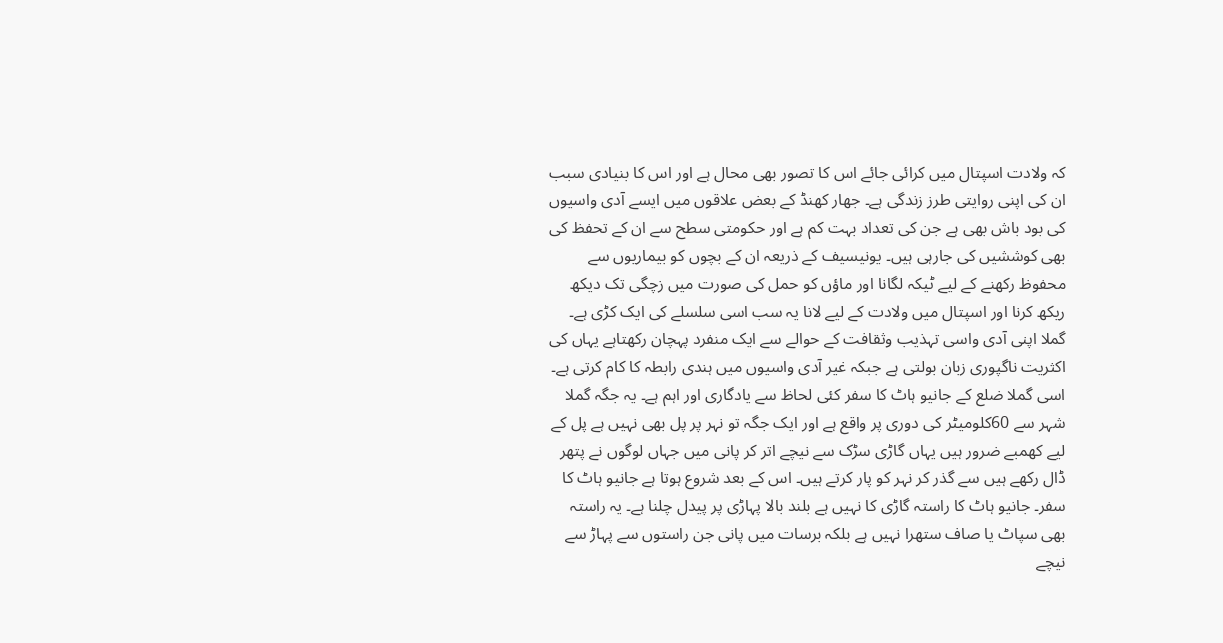کہ ولادت اسپتال میں کرائی جائے اس کا تصور بھی محال ہے اور اس کا بنیادی سبب ان کی اپنی روایتی طرز زندگی ہے۔ جھار کھنڈ کے بعض علاقوں میں ایسے آدی واسیوں کی بود باش بھی ہے جن کی تعداد بہت کم ہے اور حکومتی سطح سے ان کے تحفظ کی بھی کوششیں کی جارہی ہیں۔ یونیسیف کے ذریعہ ان کے بچوں کو بیماریوں سے محفوظ رکھنے کے لیے ٹیکہ لگانا اور ماؤں کو حمل کی صورت میں زچگی تک دیکھ ریکھ کرنا اور اسپتال میں ولادت کے لیے لانا یہ سب اسی سلسلے کی ایک کڑی ہے۔
گملا اپنی آدی واسی تہذیب وثقافت کے حوالے سے ایک منفرد پہچان رکھتاہے یہاں کی اکثریت ناگپوری زبان بولتی ہے جبکہ غیر آدی واسیوں میں ہندی رابطہ کا کام کرتی ہے۔ اسی گملا ضلع کے جانیو ہاٹ کا سفر کئی لحاظ سے یادگاری اور اہم ہے۔ یہ جگہ گملا شہر سے 60کلومیٹر کی دوری پر واقع ہے اور ایک جگہ تو نہر پر پل بھی نہیں ہے پل کے لیے کھمبے ضرور ہیں یہاں گاڑی سڑک سے نیچے اتر کر پانی میں جہاں لوگوں نے پتھر ڈال رکھے ہیں سے گذر کر نہر کو پار کرتے ہیں۔ اس کے بعد شروع ہوتا ہے جانیو ہاٹ کا سفر۔ جانیو ہاٹ کا راستہ گاڑی کا نہیں ہے بلند بالا پہاڑی پر پیدل چلنا ہے۔ یہ راستہ بھی سپاٹ یا صاف ستھرا نہیں ہے بلکہ برسات میں پانی جن راستوں سے پہاڑ سے نیچے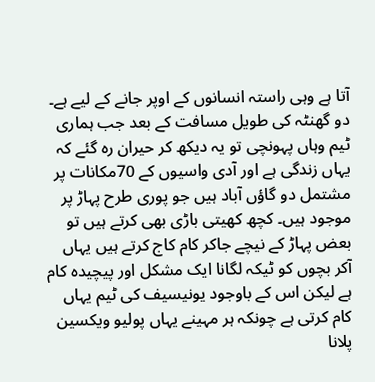آتا ہے وہی راستہ انسانوں کے اوپر جانے کے لیے ہے۔ دو گھنٹہ کی طویل مسافت کے بعد جب ہماری ٹیم وہاں پہونچی تو یہ دیکھ کر حیران رہ گئے کہ یہاں زندگی ہے اور آدی واسیوں کے 70مکانات پر مشتمل دو گاؤں آباد ہیں جو پوری طرح پہاڑ پر موجود ہیں۔ کچھ کھیتی باڑی بھی کرتے ہیں تو بعض پہاڑ کے نیچے جاکر کام کاج کرتے ہیں یہاں آکر بچوں کو ٹیکہ لگانا ایک مشکل اور پیچیدہ کام ہے لیکن اس کے باوجود یونیسیف کی ٹیم یہاں کام کرتی ہے چونکہ ہر مہینے یہاں پولیو ویکسین پلانا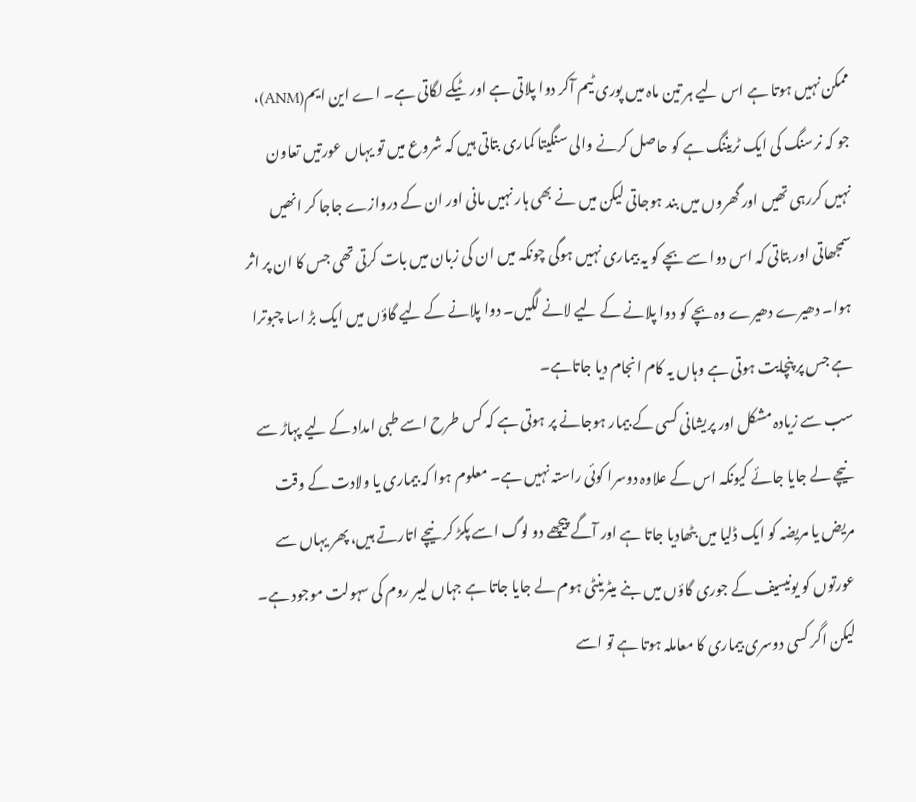ممکن نہیں ہوتا ہے اس لیے ہر تین ماہ میں پوری ٹیم آکر دوا پلاتی ہے اور ٹیکے لگاتی ہے۔ اے این ایم(ANM)، جو کہ نرسنگ کی ایک ٹریننگ ہے کو حاصل کرنے والی سنگیتا کماری بتاتی ہیں کہ شروع میں تو یہاں عورتیں تعاون نہیں کررہی تھیں اور گھروں میں بند ہوجاتی لیکن میں نے بھی ہار نہیں مانی اور ان کے دروازے جاجا کر انھیں سمجھاتی اور بتاتی کہ اس دوا سے بچے کو یہ بیماری نہیں ہوگی چونکہ میں ان کی زبان میں بات کرتی تھی جس کا ان پر اثر ہوا۔ دھیرے دھیرے وہ بچے کو دوا پلانے کے لیے لانے لگیں۔ دوا پلانے کے لیے گاؤں میں ایک بڑ اسا چبوترا ہے جس پر پنچایت ہوتی ہے وہاں یہ کام انجام دیا جاتاہے۔
سب سے زیادہ مشکل اور پریشانی کسی کے بیمار ہوجانے پر ہوتی ہے کہ کس طرح اسے طبی امداد کے لیے پہاڑ سے نیچے لے جایا جائے کیونکہ اس کے علاوہ دوسرا کوئی راستہ نہیں ہے۔ معلوم ہوا کہ بیماری یا ولادت کے وقت مریض یا مریضہ کو ایک ڈلیا میں بٹھادیا جاتا ہے اور آگے پیچھے دو لوگ اسے پکڑ کر نیچے اتارتے ہیں، پھر یہاں سے عورتوں کو یونیسیف کے جوری گاؤں میں بنے میٹرینٹی ہوم لے جایا جاتا ہے جہاں لیبر روم کی سہولت موجود ہے۔ لیکن اگر کسی دوسری بیماری کا معاملہ ہوتا ہے تو اسے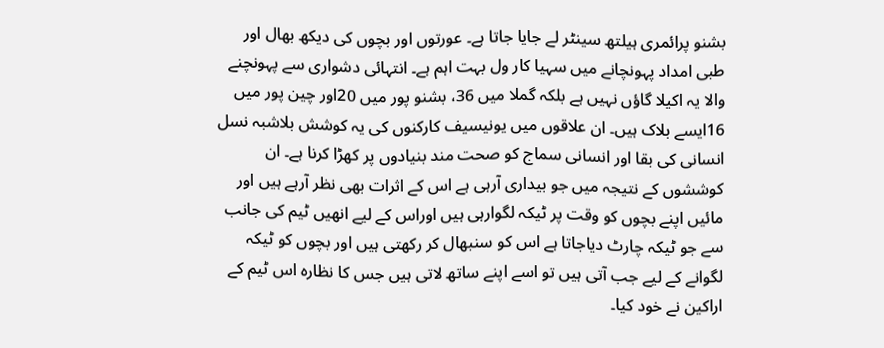بشنو پرائمری ہیلتھ سینٹر لے جایا جاتا ہے۔ عورتوں اور بچوں کی دیکھ بھال اور طبی امداد پہونچانے میں سہیا کار ول بہت اہم ہے۔ انتہائی دشواری سے پہونچنے والا یہ اکیلا گاؤں نہیں ہے بلکہ گملا میں 36، بشنو پور میں 20اور چین پور میں 16ایسے بلاک ہیں۔ ان علاقوں میں یونیسیف کارکنوں کی یہ کوشش بلاشبہ نسل انسانی کی بقا اور انسانی سماج کو صحت مند بنیادوں پر کھڑا کرنا ہے۔ ان کوششوں کے نتیجہ میں جو بیداری آرہی ہے اس کے اثرات بھی نظر آرہے ہیں اور مائیں اپنے بچوں کو وقت پر ٹیکہ لگوارہی ہیں اوراس کے لیے انھیں ٹیم کی جانب سے جو ٹیکہ چارٹ دیاجاتا ہے اس کو سنبھال کر رکھتی ہیں اور بچوں کو ٹیکہ لگوانے کے لیے جب آتی ہیں تو اسے اپنے ساتھ لاتی ہیں جس کا نظارہ اس ٹیم کے اراکین نے خود کیا۔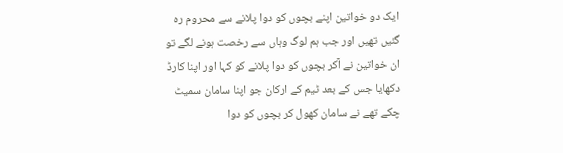ایک دو خواتین اپنے بچوں کو دوا پلانے سے محروم رہ گئیں تھیں اور جب ہم لوگ وہاں سے رخصت ہونے لگے تو ان خواتین نے آکر بچوں کو دوا پلانے کو کہا اور اپنا کارڈ دکھایا جس کے بعد ٹیم کے ارکان جو اپنا سامان سمیٹ چکے تھے نے سامان کھول کر بچوں کو دوا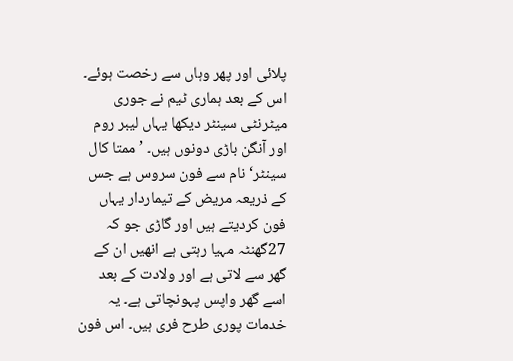پلائی اور پھر وہاں سے رخصت ہوئے۔
اس کے بعد ہماری ٹیم نے جوری میٹرنٹی سینٹر دیکھا یہاں لیبر روم اور آنگن باڑی دونوں ہیں۔ ’ممتا کال سینٹر‘ نام سے فون سروس ہے جس کے ذریعہ مریض کے تیماردار یہاں فون کردیتے ہیں اور گاڑی جو کہ 27گھنٹہ مہیا رہتی ہے انھیں ان کے گھر سے لاتی ہے اور ولادت کے بعد اسے گھر واپس پہونچاتی ہے۔ یہ خدمات پوری طرح فری ہیں۔ اس فون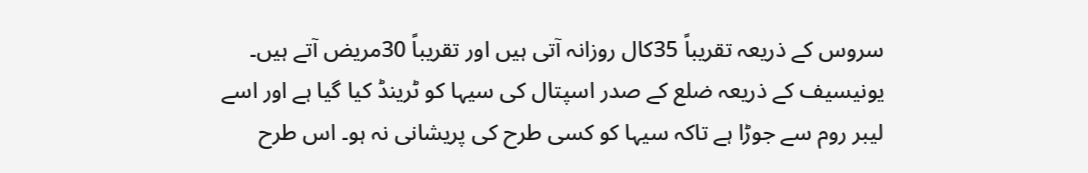سروس کے ذریعہ تقریباً 35کال روزانہ آتی ہیں اور تقریباً 30مریض آتے ہیں۔ یونیسیف کے ذریعہ ضلع کے صدر اسپتال کی سیہا کو ٹرینڈ کیا گیا ہے اور اسے لیبر روم سے جوڑا ہے تاکہ سیہا کو کسی طرح کی پریشانی نہ ہو۔ اس طرح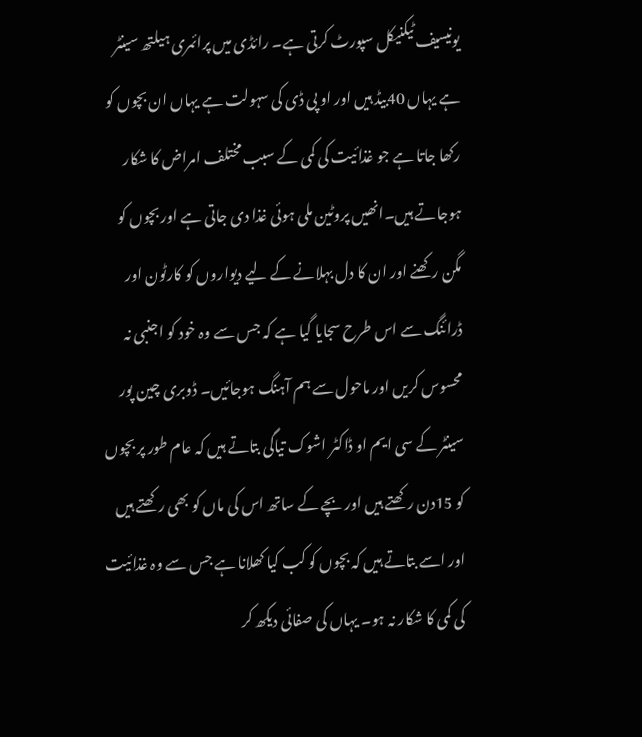یونیسیف ٹیکنیکل سپورٹ کرتی ہے۔ رائڈی میں پرائمری ہیلتھ سینٹر ہے یہاں 40بیڈ ہیں اور او پی ڈی کی سہولت ہے یہاں ان بچوں کو رکھا جاتا ہے جو غذائیت کی کمی کے سبب مختلف امراض کا شکار ہوجاتے ہیں۔انھیں پروٹین ملی ہوئی غذا دی جاتی ہے اور بچوں کو مگن رکھنے اور ان کا دل بہلانے کے لیے دیواروں کو کارٹون اور ڈرائنگ سے اس طرح سجایا گیا ہے کہ جس سے وہ خود کو اجنبی نہ محسوس کریں اور ماحول سے ہم آہنگ ہوجائیں۔ ڈوبری چین پور سینٹر کے سی ایم او ڈاکٹر اشوک تیاگی بتاتے ہیں کہ عام طور پر بچوں کو 15دن رکھتے ہیں اور بچے کے ساتھ اس کی ماں کو بھی رکھتے ہیں اور اسے بتاتے ہیں کہ بچوں کو کب کیا کھلانا ہے جس سے وہ غذائیت کی کمی کا شکار نہ ہو۔ یہاں کی صفائی دیکھ کر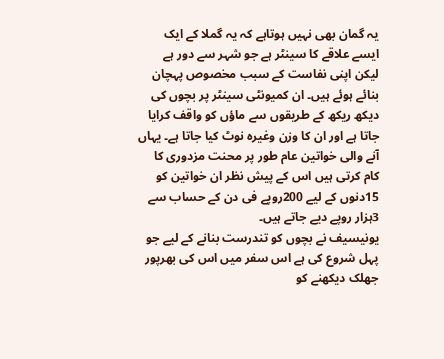یہ گمان بھی نہیں ہوتاہے کہ یہ گملا کے ایک ایسے علاقے کا سینٹر ہے جو شہر سے دور ہے لیکن اپنی نفاست کے سبب مخصوص پہچان بنائے ہوئے ہیں۔ ان کمیونٹی سینٹر پر بچوں کی دیکھ ریکھ کے طریقوں سے ماؤں کو واقف کرایا جاتا ہے اور ان کا وزن وغیرہ نوٹ کیا جاتا ہے۔ یہاں آنے والی خواتین عام طور پر محنت مزدوری کا کام کرتی ہیں اس کے پیش نظر ان خواتین کو 15دنوں کے لیے 200روپے فی دن کے حساب سے 3ہزار روپے دیے جاتے ہیں۔
یونیسیف نے بچوں کو تندرست بنانے کے لیے جو پہل شروع کی ہے اس سفر میں اس کی بھرپور جھلک دیکھنے کو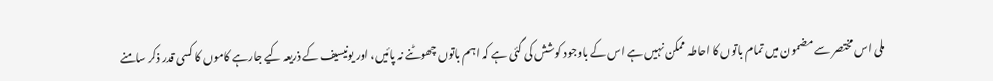ملی اس مختصر سے مضمون میں تمام باتوں کا احاطہ ممکن نہیں ہے اس کے باوجود کوشش کی گئی ہے کہ اہم باتوں چھوٹنے نہ پائیں، اور یونیسیف کے ذریعہ کیے جارہے کاموں کا کسی قدر ذکر سامنے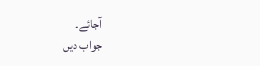آجائے۔
جواب دیں